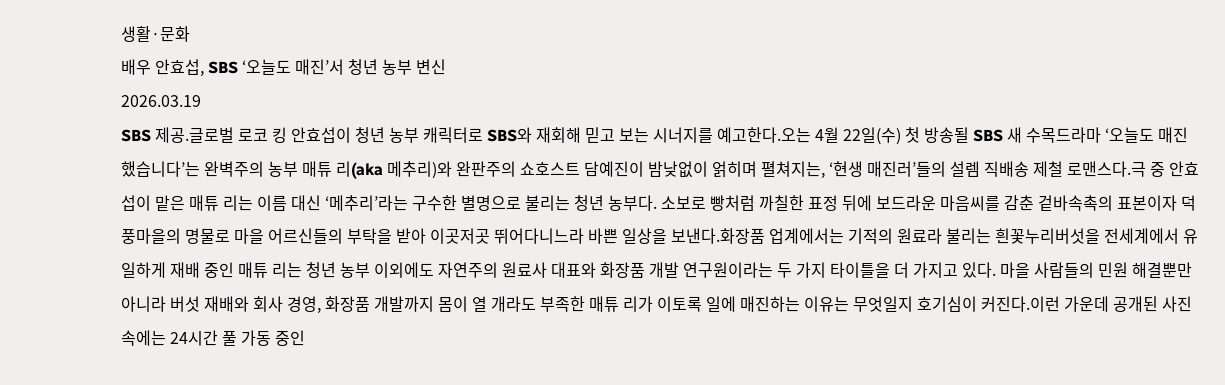생활·문화
배우 안효섭, SBS ‘오늘도 매진’서 청년 농부 변신
2026.03.19
SBS 제공.글로벌 로코 킹 안효섭이 청년 농부 캐릭터로 SBS와 재회해 믿고 보는 시너지를 예고한다.오는 4월 22일(수) 첫 방송될 SBS 새 수목드라마 ‘오늘도 매진했습니다’는 완벽주의 농부 매튜 리(aka 메추리)와 완판주의 쇼호스트 담예진이 밤낮없이 얽히며 펼쳐지는, ‘현생 매진러’들의 설렘 직배송 제철 로맨스다.극 중 안효섭이 맡은 매튜 리는 이름 대신 ‘메추리’라는 구수한 별명으로 불리는 청년 농부다. 소보로 빵처럼 까칠한 표정 뒤에 보드라운 마음씨를 감춘 겉바속촉의 표본이자 덕풍마을의 명물로 마을 어르신들의 부탁을 받아 이곳저곳 뛰어다니느라 바쁜 일상을 보낸다.화장품 업계에서는 기적의 원료라 불리는 흰꽃누리버섯을 전세계에서 유일하게 재배 중인 매튜 리는 청년 농부 이외에도 자연주의 원료사 대표와 화장품 개발 연구원이라는 두 가지 타이틀을 더 가지고 있다. 마을 사람들의 민원 해결뿐만 아니라 버섯 재배와 회사 경영, 화장품 개발까지 몸이 열 개라도 부족한 매튜 리가 이토록 일에 매진하는 이유는 무엇일지 호기심이 커진다.이런 가운데 공개된 사진 속에는 24시간 풀 가동 중인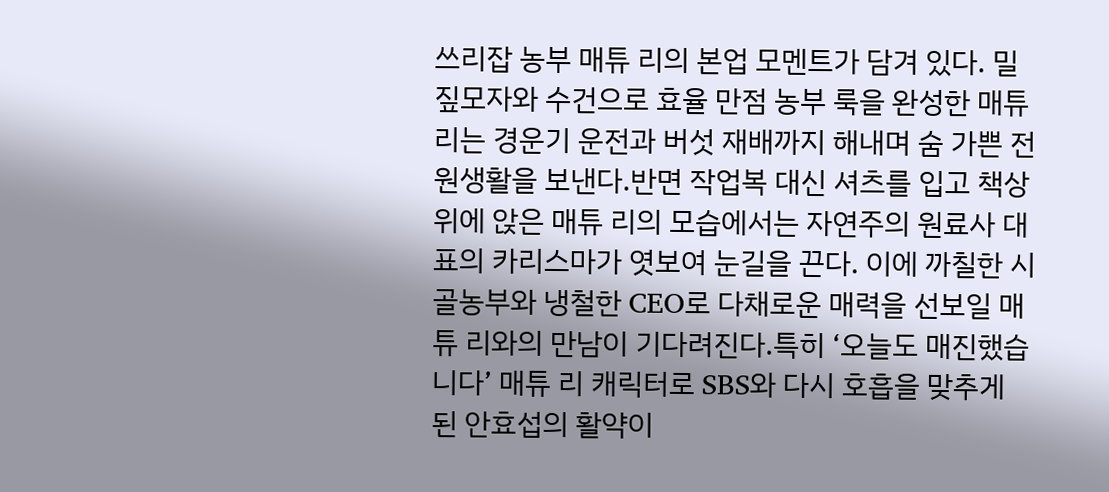쓰리잡 농부 매튜 리의 본업 모멘트가 담겨 있다. 밀짚모자와 수건으로 효율 만점 농부 룩을 완성한 매튜 리는 경운기 운전과 버섯 재배까지 해내며 숨 가쁜 전원생활을 보낸다.반면 작업복 대신 셔츠를 입고 책상 위에 앉은 매튜 리의 모습에서는 자연주의 원료사 대표의 카리스마가 엿보여 눈길을 끈다. 이에 까칠한 시골농부와 냉철한 CEO로 다채로운 매력을 선보일 매튜 리와의 만남이 기다려진다.특히 ‘오늘도 매진했습니다’ 매튜 리 캐릭터로 SBS와 다시 호흡을 맞추게 된 안효섭의 활약이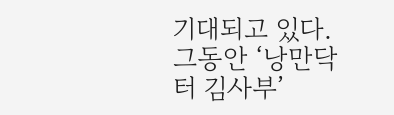기대되고 있다. 그동안 ‘낭만닥터 김사부’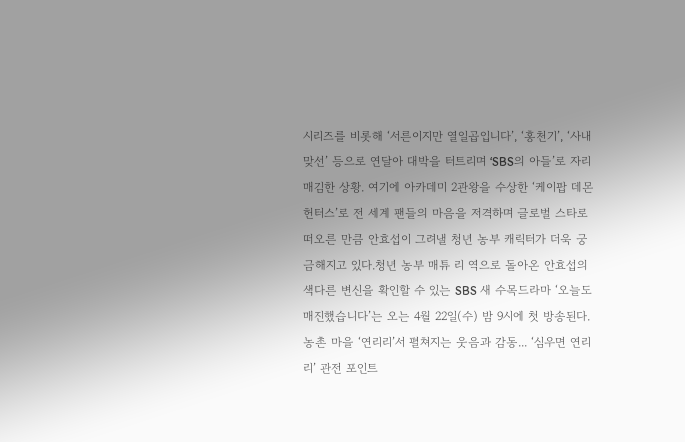시리즈를 비롯해 ‘서른이지만 열일곱입니다’, ‘홍천기’, ‘사내맞선’ 등으로 연달아 대박을 터트리며 ‘SBS의 아들’로 자리매김한 상황. 여기에 아카데미 2관왕을 수상한 ‘케이팝 데몬 헌터스’로 전 세계 팬들의 마음을 저격하며 글로벌 스타로 떠오른 만큼 안효섭이 그려낼 청년 농부 캐릭터가 더욱 궁금해지고 있다.청년 농부 매튜 리 역으로 돌아온 안효섭의 색다른 변신을 확인할 수 있는 SBS 새 수목드라마 ‘오늘도 매진했습니다’는 오는 4월 22일(수) 밤 9시에 첫 방송된다.
농촌 마을 ‘연리리’서 펼쳐지는 웃음과 감동... ‘심우면 연리리’ 관전 포인트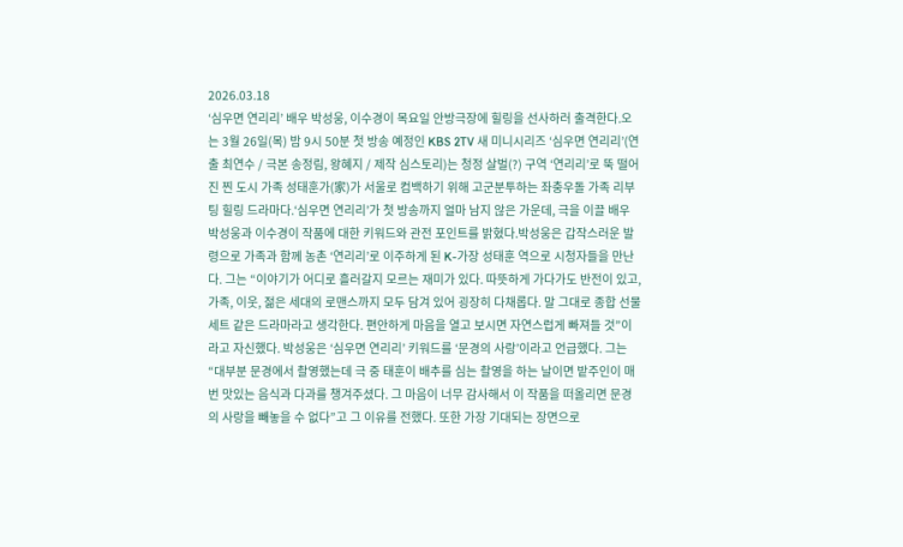2026.03.18
‘심우면 연리리’ 배우 박성웅, 이수경이 목요일 안방극장에 힐링을 선사하러 출격한다.오는 3월 26일(목) 밤 9시 50분 첫 방송 예정인 KBS 2TV 새 미니시리즈 ‘심우면 연리리’(연출 최연수 / 극본 송정림, 왕혜지 / 제작 심스토리)는 청정 살벌(?) 구역 ‘연리리’로 뚝 떨어진 찐 도시 가족 성태훈가(家)가 서울로 컴백하기 위해 고군분투하는 좌충우돌 가족 리부팅 힐링 드라마다.‘심우면 연리리’가 첫 방송까지 얼마 남지 않은 가운데, 극을 이끌 배우 박성웅과 이수경이 작품에 대한 키워드와 관전 포인트를 밝혔다.박성웅은 갑작스러운 발령으로 가족과 함께 농촌 ‘연리리’로 이주하게 된 K-가장 성태훈 역으로 시청자들을 만난다. 그는 “이야기가 어디로 흘러갈지 모르는 재미가 있다. 따뜻하게 가다가도 반전이 있고, 가족, 이웃, 젊은 세대의 로맨스까지 모두 담겨 있어 굉장히 다채롭다. 말 그대로 종합 선물 세트 같은 드라마라고 생각한다. 편안하게 마음을 열고 보시면 자연스럽게 빠져들 것”이라고 자신했다. 박성웅은 ‘심우면 연리리’ 키워드를 ‘문경의 사랑’이라고 언급했다. 그는 “대부분 문경에서 촬영했는데 극 중 태훈이 배추를 심는 촬영을 하는 날이면 밭주인이 매번 맛있는 음식과 다과를 챙겨주셨다. 그 마음이 너무 감사해서 이 작품을 떠올리면 문경의 사랑을 빼놓을 수 없다”고 그 이유를 전했다. 또한 가장 기대되는 장면으로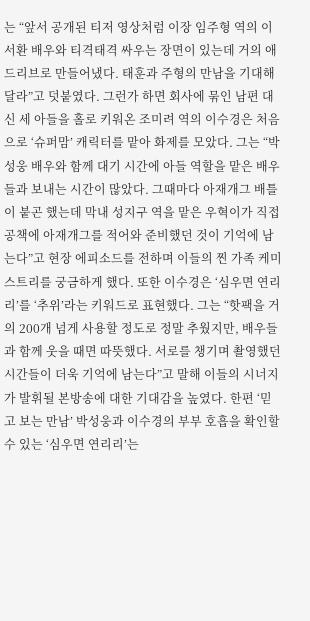는 “앞서 공개된 티저 영상처럼 이장 임주형 역의 이서환 배우와 티격태격 싸우는 장면이 있는데 거의 애드리브로 만들어냈다. 태훈과 주형의 만남을 기대해달라”고 덧붙였다. 그런가 하면 회사에 묶인 남편 대신 세 아들을 홀로 키워온 조미려 역의 이수경은 처음으로 ‘슈퍼맘’ 캐릭터를 맡아 화제를 모았다. 그는 “박성웅 배우와 함께 대기 시간에 아들 역할을 맡은 배우들과 보내는 시간이 많았다. 그때마다 아재개그 배틀이 붙곤 했는데 막내 성지구 역을 맡은 우혁이가 직접 공책에 아재개그를 적어와 준비했던 것이 기억에 남는다”고 현장 에피소드를 전하며 이들의 찐 가족 케미스트리를 궁금하게 했다. 또한 이수경은 ‘심우면 연리리’를 ‘추위’라는 키워드로 표현했다. 그는 “핫팩을 거의 200개 넘게 사용할 정도로 정말 추웠지만, 배우들과 함께 웃을 때면 따뜻했다. 서로를 챙기며 촬영했던 시간들이 더욱 기억에 남는다”고 말해 이들의 시너지가 발휘될 본방송에 대한 기대감을 높였다. 한편 ‘믿고 보는 만남’ 박성웅과 이수경의 부부 호흡을 확인할 수 있는 ‘심우면 연리리’는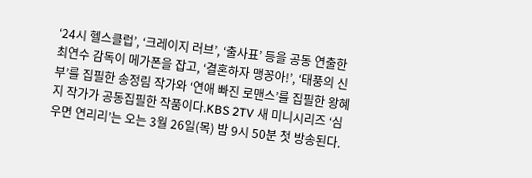‘24시 헬스클럽’, ‘크레이지 러브’, ‘출사표’ 등을 공동 연출한 최연수 감독이 메가폰을 잡고, ‘결혼하자 맹꽁아!’, ‘태풍의 신부’를 집필한 송정림 작가와 ‘연애 빠진 로맨스’를 집필한 왕혜지 작가가 공동집필한 작품이다.KBS 2TV 새 미니시리즈 ‘심우면 연리리’는 오는 3월 26일(목) 밤 9시 50분 첫 방송된다.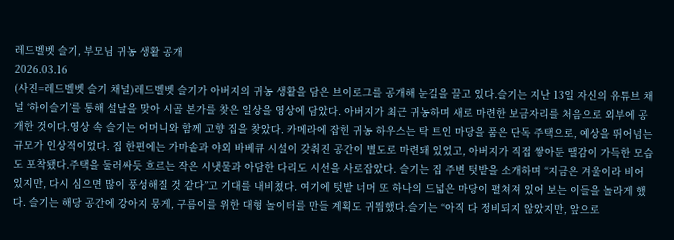레드벨벳 슬기, 부모님 귀농 생활 공개
2026.03.16
(사진=레드벨벳 슬기 채널)레드벨벳 슬기가 아버지의 귀농 생활을 담은 브이로그를 공개해 눈길을 끌고 있다.슬기는 지난 13일 자신의 유튜브 채널 ‘하이슬기’를 통해 설날을 맞아 시골 본가를 찾은 일상을 영상에 담았다. 아버지가 최근 귀농하며 새로 마련한 보금자리를 처음으로 외부에 공개한 것이다.영상 속 슬기는 어머니와 함께 고향 집을 찾았다. 카메라에 잡힌 귀농 하우스는 탁 트인 마당을 품은 단독 주택으로, 예상을 뛰어넘는 규모가 인상적이었다. 집 한편에는 가마솥과 야외 바베큐 시설이 갖춰진 공간이 별도로 마련돼 있었고, 아버지가 직접 쌓아둔 땔감이 가득한 모습도 포착됐다.주택을 둘러싸듯 흐르는 작은 시냇물과 아담한 다리도 시선을 사로잡았다. 슬기는 집 주변 텃밭을 소개하며 “지금은 겨울이라 비어 있지만, 다시 심으면 많이 풍성해질 것 같다”고 기대를 내비쳤다. 여기에 텃밭 너머 또 하나의 드넓은 마당이 펼쳐져 있어 보는 이들을 놀라게 했다. 슬기는 해당 공간에 강아지 뭉게, 구름이를 위한 대형 놀이터를 만들 계획도 귀띔했다.슬기는 “아직 다 정비되지 않았지만, 앞으로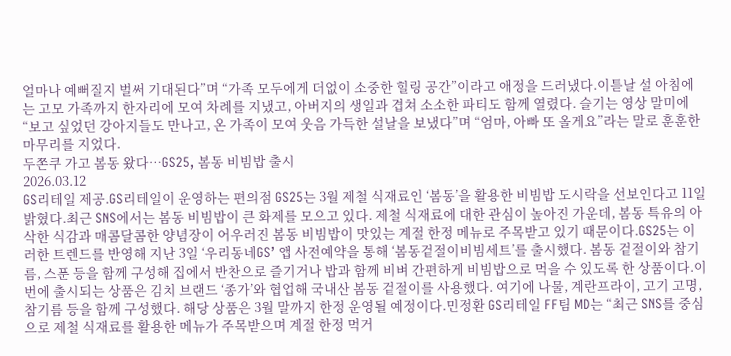얼마나 예뻐질지 벌써 기대된다”며 “가족 모두에게 더없이 소중한 힐링 공간”이라고 애정을 드러냈다.이튿날 설 아침에는 고모 가족까지 한자리에 모여 차례를 지냈고, 아버지의 생일과 겹쳐 소소한 파티도 함께 열렸다. 슬기는 영상 말미에 “보고 싶었던 강아지들도 만나고, 온 가족이 모여 웃음 가득한 설날을 보냈다”며 “엄마, 아빠 또 올게요”라는 말로 훈훈한 마무리를 지었다.
두쫀쿠 가고 봄동 왔다…GS25, 봄동 비빔밥 출시
2026.03.12
GS리테일 제공.GS리테일이 운영하는 편의점 GS25는 3월 제철 식재료인 ‘봄동’을 활용한 비빔밥 도시락을 선보인다고 11일 밝혔다.최근 SNS에서는 봄동 비빔밥이 큰 화제를 모으고 있다. 제철 식재료에 대한 관심이 높아진 가운데, 봄동 특유의 아삭한 식감과 매콤달콤한 양념장이 어우러진 봄동 비빔밥이 맛있는 계절 한정 메뉴로 주목받고 있기 때문이다.GS25는 이러한 트렌드를 반영해 지난 3일 ‘우리동네GS’ 앱 사전예약을 통해 ‘봄동겉절이비빔세트’를 출시했다. 봄동 겉절이와 참기름, 스푼 등을 함께 구성해 집에서 반찬으로 즐기거나 밥과 함께 비벼 간편하게 비빔밥으로 먹을 수 있도록 한 상품이다.이번에 출시되는 상품은 김치 브랜드 ‘종가’와 협업해 국내산 봄동 겉절이를 사용했다. 여기에 나물, 계란프라이, 고기 고명, 참기름 등을 함께 구성했다. 해당 상품은 3월 말까지 한정 운영될 예정이다.민정환 GS리테일 FF팀 MD는 “최근 SNS를 중심으로 제철 식재료를 활용한 메뉴가 주목받으며 계절 한정 먹거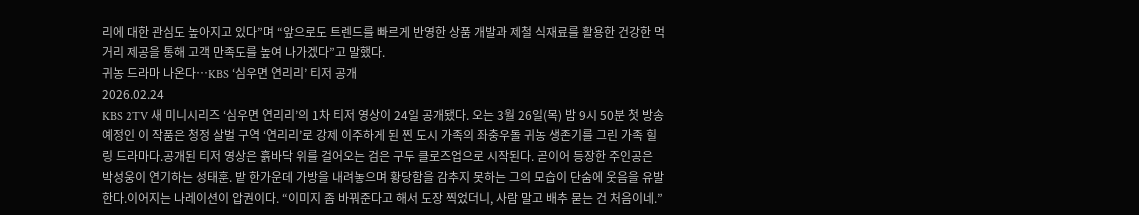리에 대한 관심도 높아지고 있다”며 “앞으로도 트렌드를 빠르게 반영한 상품 개발과 제철 식재료를 활용한 건강한 먹거리 제공을 통해 고객 만족도를 높여 나가겠다”고 말했다.
귀농 드라마 나온다…KBS ‘심우면 연리리’ 티저 공개
2026.02.24
KBS 2TV 새 미니시리즈 ‘심우면 연리리’의 1차 티저 영상이 24일 공개됐다. 오는 3월 26일(목) 밤 9시 50분 첫 방송 예정인 이 작품은 청정 살벌 구역 ‘연리리’로 강제 이주하게 된 찐 도시 가족의 좌충우돌 귀농 생존기를 그린 가족 힐링 드라마다.공개된 티저 영상은 흙바닥 위를 걸어오는 검은 구두 클로즈업으로 시작된다. 곧이어 등장한 주인공은 박성웅이 연기하는 성태훈. 밭 한가운데 가방을 내려놓으며 황당함을 감추지 못하는 그의 모습이 단숨에 웃음을 유발한다.이어지는 나레이션이 압권이다. “이미지 좀 바꿔준다고 해서 도장 찍었더니, 사람 말고 배추 묻는 건 처음이네.”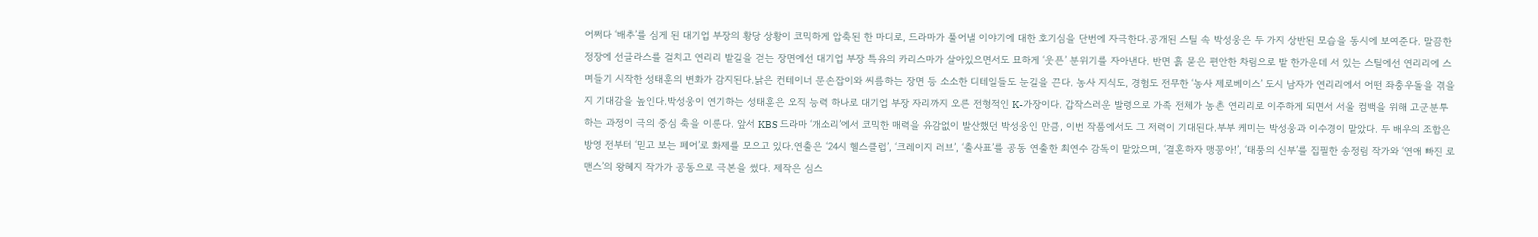어쩌다 ‘배추’를 심게 된 대기업 부장의 황당 상황이 코믹하게 압축된 한 마디로, 드라마가 풀어낼 이야기에 대한 호기심을 단번에 자극한다.공개된 스틸 속 박성웅은 두 가지 상반된 모습을 동시에 보여준다. 말끔한 정장에 선글라스를 걸치고 연리리 밭길을 걷는 장면에선 대기업 부장 특유의 카리스마가 살아있으면서도 묘하게 ‘웃픈’ 분위기를 자아낸다. 반면 흙 묻은 편안한 차림으로 밭 한가운데 서 있는 스틸에선 연리리에 스며들기 시작한 성태훈의 변화가 감지된다.낡은 컨테이너 문손잡이와 씨름하는 장면 등 소소한 디테일들도 눈길을 끈다. 농사 지식도, 경험도 전무한 ‘농사 제로베이스’ 도시 남자가 연리리에서 어떤 좌충우돌을 겪을지 기대감을 높인다.박성웅이 연기하는 성태훈은 오직 능력 하나로 대기업 부장 자리까지 오른 전형적인 K-가장이다. 갑작스러운 발령으로 가족 전체가 농촌 연리리로 이주하게 되면서 서울 컴백을 위해 고군분투하는 과정이 극의 중심 축을 이룬다. 앞서 KBS 드라마 ‘개소리’에서 코믹한 매력을 유감없이 발산했던 박성웅인 만큼, 이번 작품에서도 그 저력이 기대된다.부부 케미는 박성웅과 이수경이 맡았다. 두 배우의 조합은 방영 전부터 ‘믿고 보는 페어’로 화제를 모으고 있다.연출은 ‘24시 헬스클럽’, ‘크레이지 러브’, ‘출사표’를 공동 연출한 최연수 감독이 맡았으며, ‘결혼하자 맹꽁아!’, ‘태풍의 신부’를 집필한 송정림 작가와 ‘연애 빠진 로맨스’의 왕혜지 작가가 공동으로 극본을 썼다. 제작은 심스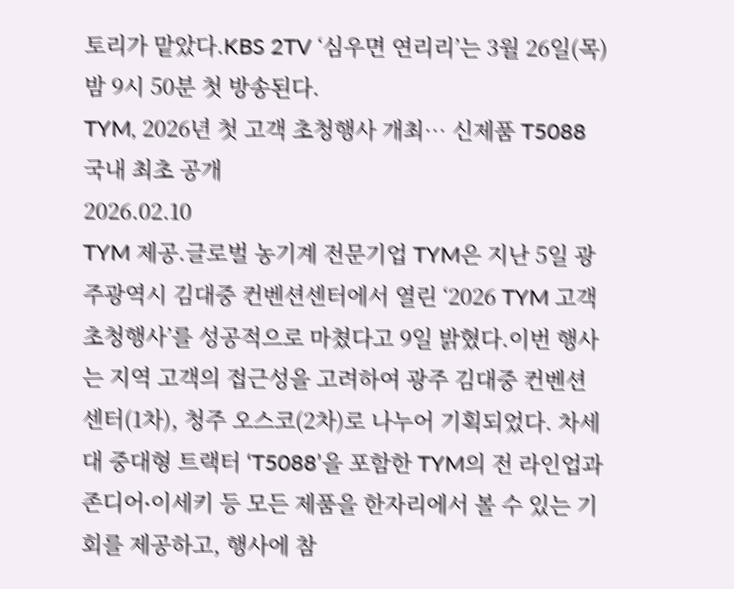토리가 맡았다.KBS 2TV ‘심우면 연리리’는 3월 26일(목) 밤 9시 50분 첫 방송된다.
TYM, 2026년 첫 고객 초청행사 개최… 신제품 T5088 국내 최초 공개
2026.02.10
TYM 제공.글로벌 농기계 전문기업 TYM은 지난 5일 광주광역시 김대중 컨벤션센터에서 열린 ‘2026 TYM 고객 초청행사’를 성공적으로 마쳤다고 9일 밝혔다.이번 행사는 지역 고객의 접근성을 고려하여 광주 김대중 컨벤션센터(1차), 청주 오스코(2차)로 나누어 기획되었다. 차세대 중대형 트랙터 ‘T5088’을 포함한 TYM의 전 라인업과 존디어∙이세키 등 모든 제품을 한자리에서 볼 수 있는 기회를 제공하고, 행사에 참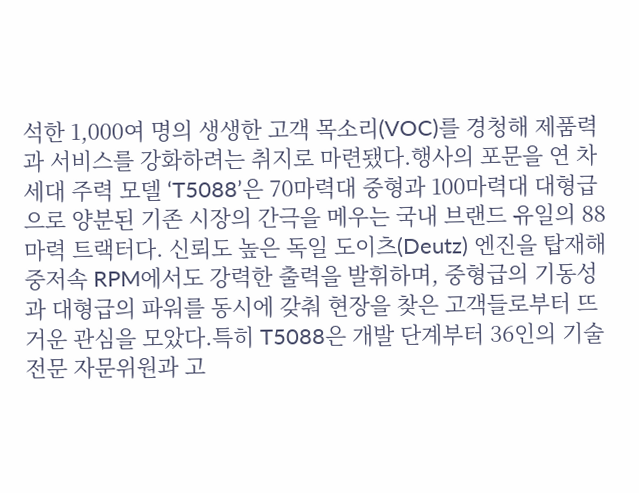석한 1,000여 명의 생생한 고객 목소리(VOC)를 경청해 제품력과 서비스를 강화하려는 취지로 마련됐다.행사의 포문을 연 차세대 주력 모델 ‘T5088’은 70마력대 중형과 100마력대 대형급으로 양분된 기존 시장의 간극을 메우는 국내 브랜드 유일의 88마력 트랙터다. 신뢰도 높은 독일 도이츠(Deutz) 엔진을 탑재해 중저속 RPM에서도 강력한 출력을 발휘하며, 중형급의 기동성과 대형급의 파워를 동시에 갖춰 현장을 찾은 고객들로부터 뜨거운 관심을 모았다.특히 T5088은 개발 단계부터 36인의 기술 전문 자문위원과 고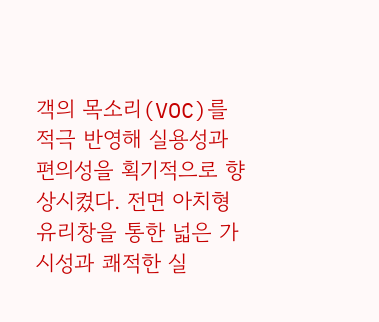객의 목소리(VOC)를 적극 반영해 실용성과 편의성을 획기적으로 향상시켰다. 전면 아치형 유리창을 통한 넓은 가시성과 쾌적한 실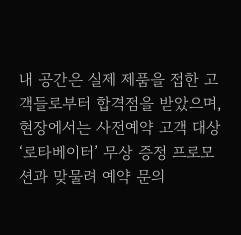내 공간은 실제 제품을 접한 고객들로부터 합격점을 받았으며, 현장에서는 사전예약 고객 대상 ‘로타베이터’ 무상 증정 프로모션과 맞물려 예약 문의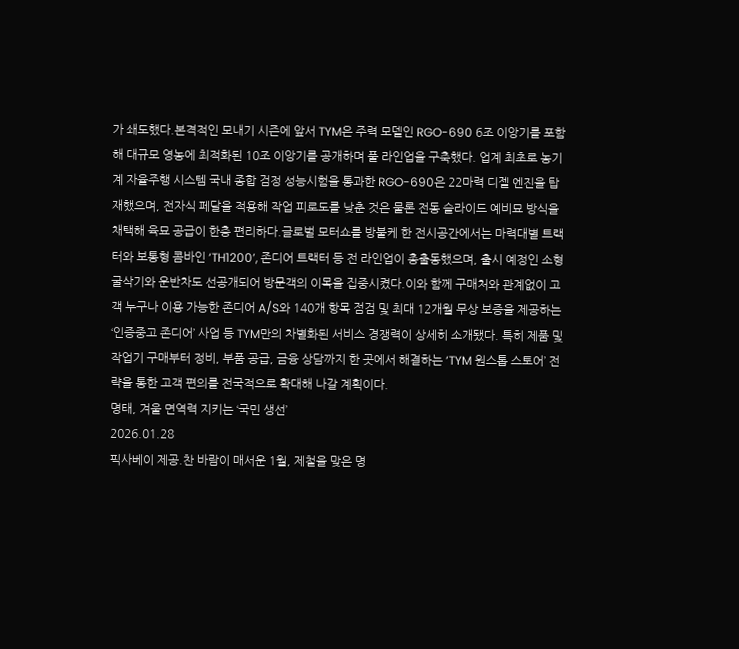가 쇄도했다.본격적인 모내기 시즌에 앞서 TYM은 주력 모델인 RGO-690 6조 이앙기를 포함해 대규모 영농에 최적화된 10조 이앙기를 공개하며 풀 라인업을 구축했다. 업계 최초로 농기계 자율주행 시스템 국내 종합 검정 성능시험을 통과한 RGO-690은 22마력 디젤 엔진을 탑재했으며, 전자식 페달을 적용해 작업 피로도를 낮춘 것은 물론 전동 슬라이드 예비묘 방식을 채택해 육묘 공급이 한층 편리하다.글로벌 모터쇼를 방불케 한 전시공간에서는 마력대별 트랙터와 보통형 콤바인 ‘TH1200’, 존디어 트랙터 등 전 라인업이 총출동했으며, 출시 예정인 소형 굴삭기와 운반차도 선공개되어 방문객의 이목을 집중시켰다.이와 함께 구매처와 관계없이 고객 누구나 이용 가능한 존디어 A/S와 140개 항목 점검 및 최대 12개월 무상 보증을 제공하는 ‘인증중고 존디어’ 사업 등 TYM만의 차별화된 서비스 경쟁력이 상세히 소개됐다. 특히 제품 및 작업기 구매부터 정비, 부품 공급, 금융 상담까지 한 곳에서 해결하는 ‘TYM 원스톱 스토어’ 전략을 통한 고객 편의를 전국적으로 확대해 나갈 계획이다.
명태, 겨울 면역력 지키는 ‘국민 생선’
2026.01.28
픽사베이 제공.찬 바람이 매서운 1월, 제철을 맞은 명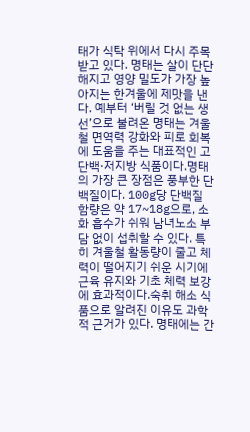태가 식탁 위에서 다시 주목받고 있다. 명태는 살이 단단해지고 영양 밀도가 가장 높아지는 한겨울에 제맛을 낸다. 예부터 ‘버릴 것 없는 생선’으로 불려온 명태는 겨울철 면역력 강화와 피로 회복에 도움을 주는 대표적인 고단백·저지방 식품이다.명태의 가장 큰 장점은 풍부한 단백질이다. 100g당 단백질 함량은 약 17~18g으로, 소화 흡수가 쉬워 남녀노소 부담 없이 섭취할 수 있다. 특히 겨울철 활동량이 줄고 체력이 떨어지기 쉬운 시기에 근육 유지와 기초 체력 보강에 효과적이다.숙취 해소 식품으로 알려진 이유도 과학적 근거가 있다. 명태에는 간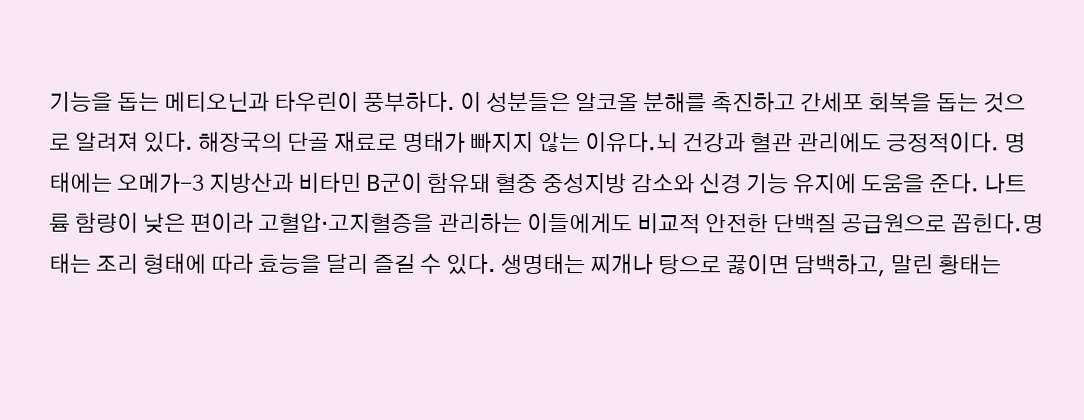기능을 돕는 메티오닌과 타우린이 풍부하다. 이 성분들은 알코올 분해를 촉진하고 간세포 회복을 돕는 것으로 알려져 있다. 해장국의 단골 재료로 명태가 빠지지 않는 이유다.뇌 건강과 혈관 관리에도 긍정적이다. 명태에는 오메가-3 지방산과 비타민 B군이 함유돼 혈중 중성지방 감소와 신경 기능 유지에 도움을 준다. 나트륨 함량이 낮은 편이라 고혈압·고지혈증을 관리하는 이들에게도 비교적 안전한 단백질 공급원으로 꼽힌다.명태는 조리 형태에 따라 효능을 달리 즐길 수 있다. 생명태는 찌개나 탕으로 끓이면 담백하고, 말린 황태는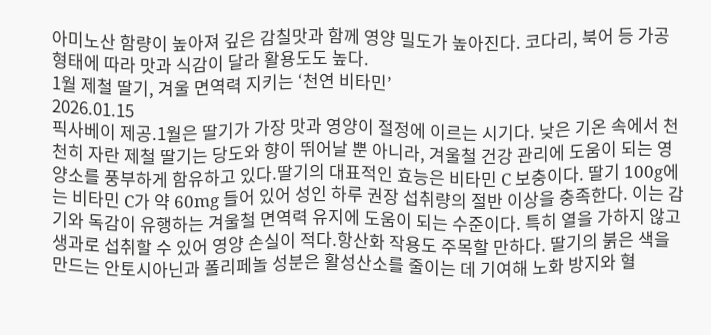아미노산 함량이 높아져 깊은 감칠맛과 함께 영양 밀도가 높아진다. 코다리, 북어 등 가공 형태에 따라 맛과 식감이 달라 활용도도 높다.
1월 제철 딸기, 겨울 면역력 지키는 ‘천연 비타민’
2026.01.15
픽사베이 제공.1월은 딸기가 가장 맛과 영양이 절정에 이르는 시기다. 낮은 기온 속에서 천천히 자란 제철 딸기는 당도와 향이 뛰어날 뿐 아니라, 겨울철 건강 관리에 도움이 되는 영양소를 풍부하게 함유하고 있다.딸기의 대표적인 효능은 비타민 C 보충이다. 딸기 100g에는 비타민 C가 약 60mg 들어 있어 성인 하루 권장 섭취량의 절반 이상을 충족한다. 이는 감기와 독감이 유행하는 겨울철 면역력 유지에 도움이 되는 수준이다. 특히 열을 가하지 않고 생과로 섭취할 수 있어 영양 손실이 적다.항산화 작용도 주목할 만하다. 딸기의 붉은 색을 만드는 안토시아닌과 폴리페놀 성분은 활성산소를 줄이는 데 기여해 노화 방지와 혈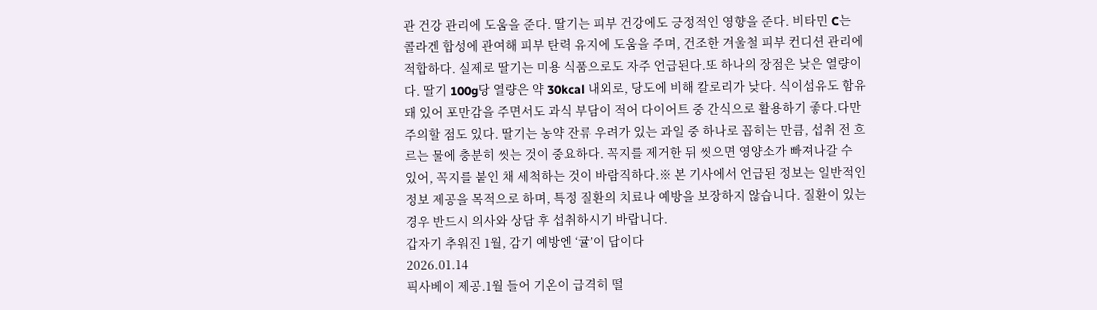관 건강 관리에 도움을 준다. 딸기는 피부 건강에도 긍정적인 영향을 준다. 비타민 C는 콜라겐 합성에 관여해 피부 탄력 유지에 도움을 주며, 건조한 겨울철 피부 컨디션 관리에 적합하다. 실제로 딸기는 미용 식품으로도 자주 언급된다.또 하나의 장점은 낮은 열량이다. 딸기 100g당 열량은 약 30kcal 내외로, 당도에 비해 칼로리가 낮다. 식이섬유도 함유돼 있어 포만감을 주면서도 과식 부담이 적어 다이어트 중 간식으로 활용하기 좋다.다만 주의할 점도 있다. 딸기는 농약 잔류 우려가 있는 과일 중 하나로 꼽히는 만큼, 섭취 전 흐르는 물에 충분히 씻는 것이 중요하다. 꼭지를 제거한 뒤 씻으면 영양소가 빠져나갈 수 있어, 꼭지를 붙인 채 세척하는 것이 바람직하다.※ 본 기사에서 언급된 정보는 일반적인 정보 제공을 목적으로 하며, 특정 질환의 치료나 예방을 보장하지 않습니다. 질환이 있는 경우 반드시 의사와 상담 후 섭취하시기 바랍니다.
갑자기 추워진 1월, 감기 예방엔 ‘귤’이 답이다
2026.01.14
픽사베이 제공.1월 들어 기온이 급격히 떨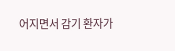어지면서 감기 환자가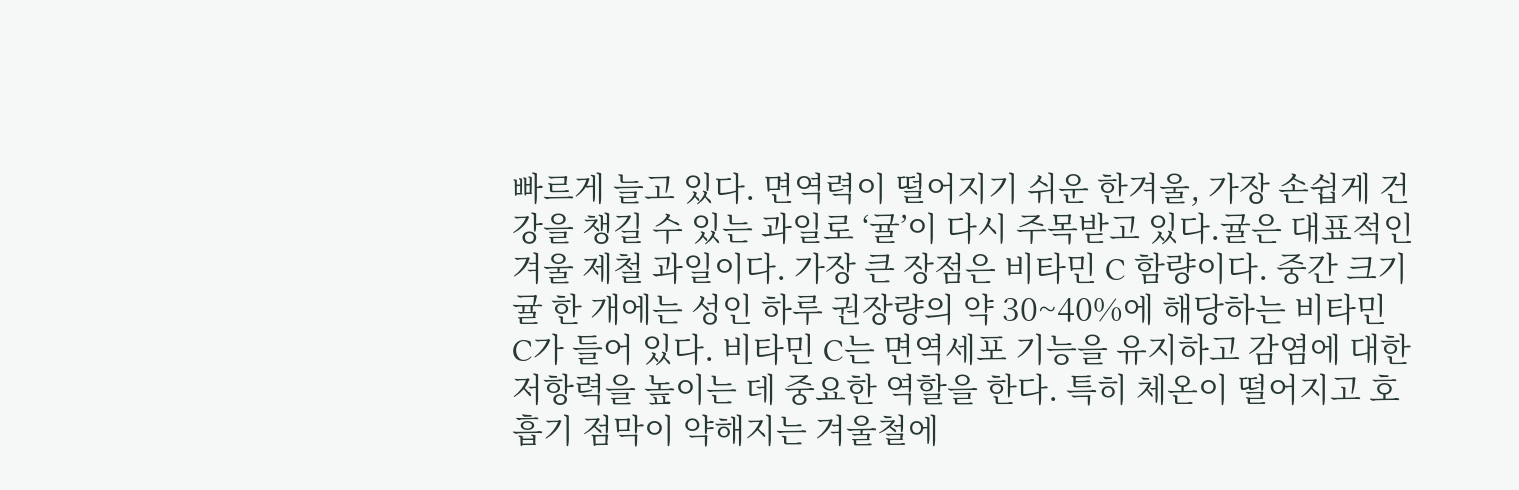빠르게 늘고 있다. 면역력이 떨어지기 쉬운 한겨울, 가장 손쉽게 건강을 챙길 수 있는 과일로 ‘귤’이 다시 주목받고 있다.귤은 대표적인 겨울 제철 과일이다. 가장 큰 장점은 비타민 C 함량이다. 중간 크기 귤 한 개에는 성인 하루 권장량의 약 30~40%에 해당하는 비타민 C가 들어 있다. 비타민 C는 면역세포 기능을 유지하고 감염에 대한 저항력을 높이는 데 중요한 역할을 한다. 특히 체온이 떨어지고 호흡기 점막이 약해지는 겨울철에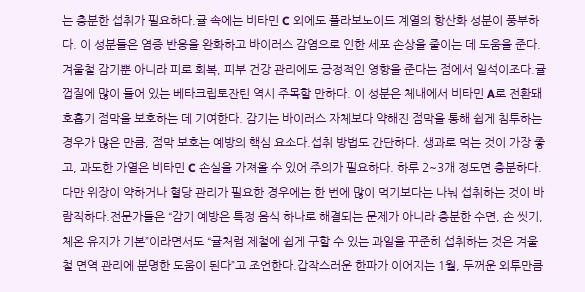는 충분한 섭취가 필요하다.귤 속에는 비타민 C 외에도 플라보노이드 계열의 항산화 성분이 풍부하다. 이 성분들은 염증 반응을 완화하고 바이러스 감염으로 인한 세포 손상을 줄이는 데 도움을 준다. 겨울철 감기뿐 아니라 피로 회복, 피부 건강 관리에도 긍정적인 영향을 준다는 점에서 일석이조다.귤 껍질에 많이 들어 있는 베타크립토잔틴 역시 주목할 만하다. 이 성분은 체내에서 비타민 A로 전환돼 호흡기 점막을 보호하는 데 기여한다. 감기는 바이러스 자체보다 약해진 점막을 통해 쉽게 침투하는 경우가 많은 만큼, 점막 보호는 예방의 핵심 요소다.섭취 방법도 간단하다. 생과로 먹는 것이 가장 좋고, 과도한 가열은 비타민 C 손실을 가져올 수 있어 주의가 필요하다. 하루 2~3개 정도면 충분하다. 다만 위장이 약하거나 혈당 관리가 필요한 경우에는 한 번에 많이 먹기보다는 나눠 섭취하는 것이 바람직하다.전문가들은 “감기 예방은 특정 음식 하나로 해결되는 문제가 아니라 충분한 수면, 손 씻기, 체온 유지가 기본”이라면서도 “귤처럼 제철에 쉽게 구할 수 있는 과일을 꾸준히 섭취하는 것은 겨울철 면역 관리에 분명한 도움이 된다”고 조언한다.갑작스러운 한파가 이어지는 1월, 두꺼운 외투만큼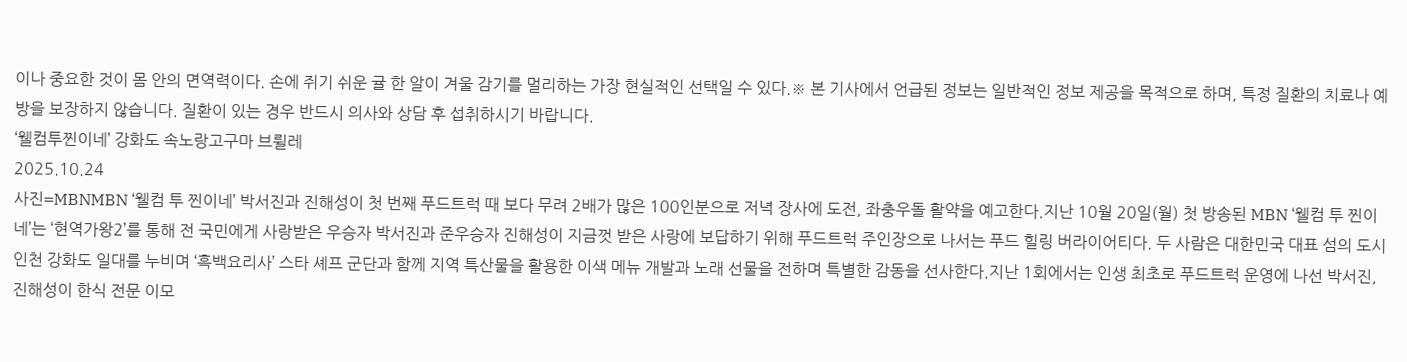이나 중요한 것이 몸 안의 면역력이다. 손에 쥐기 쉬운 귤 한 알이 겨울 감기를 멀리하는 가장 현실적인 선택일 수 있다.※ 본 기사에서 언급된 정보는 일반적인 정보 제공을 목적으로 하며, 특정 질환의 치료나 예방을 보장하지 않습니다. 질환이 있는 경우 반드시 의사와 상담 후 섭취하시기 바랍니다.
‘웰컴투찐이네’ 강화도 속노랑고구마 브륄레
2025.10.24
사진=MBNMBN ‘웰컴 투 찐이네’ 박서진과 진해성이 첫 번째 푸드트럭 때 보다 무려 2배가 많은 100인분으로 저녁 장사에 도전, 좌충우돌 활약을 예고한다.지난 10월 20일(월) 첫 방송된 MBN ‘웰컴 투 찐이네’는 ‘현역가왕2’를 통해 전 국민에게 사랑받은 우승자 박서진과 준우승자 진해성이 지금껏 받은 사랑에 보답하기 위해 푸드트럭 주인장으로 나서는 푸드 힐링 버라이어티다. 두 사람은 대한민국 대표 섬의 도시 인천 강화도 일대를 누비며 ‘흑백요리사’ 스타 셰프 군단과 함께 지역 특산물을 활용한 이색 메뉴 개발과 노래 선물을 전하며 특별한 감동을 선사한다.지난 1회에서는 인생 최초로 푸드트럭 운영에 나선 박서진, 진해성이 한식 전문 이모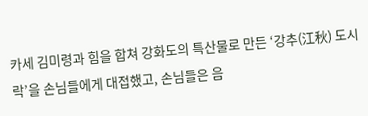카세 김미령과 힘을 합쳐 강화도의 특산물로 만든 ‘강추(江秋) 도시락’을 손님들에게 대접했고, 손님들은 음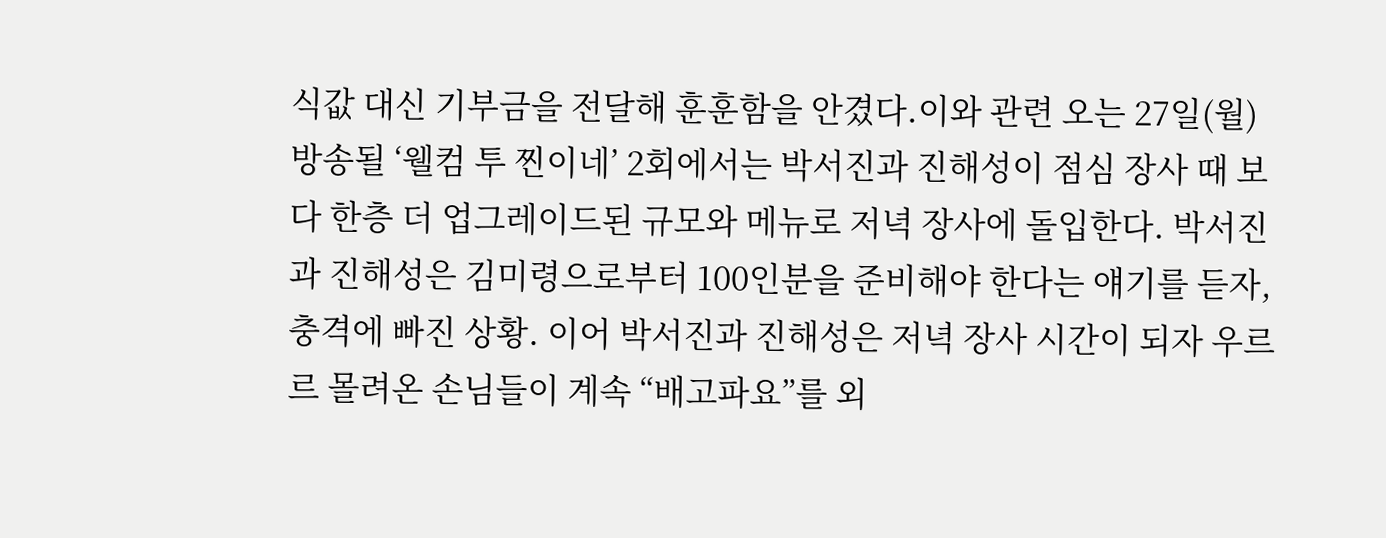식값 대신 기부금을 전달해 훈훈함을 안겼다.이와 관련 오는 27일(월) 방송될 ‘웰컴 투 찐이네’ 2회에서는 박서진과 진해성이 점심 장사 때 보다 한층 더 업그레이드된 규모와 메뉴로 저녁 장사에 돌입한다. 박서진과 진해성은 김미령으로부터 100인분을 준비해야 한다는 얘기를 듣자, 충격에 빠진 상황. 이어 박서진과 진해성은 저녁 장사 시간이 되자 우르르 몰려온 손님들이 계속 “배고파요”를 외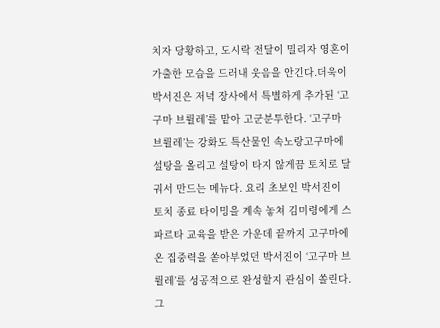치자 당황하고, 도시락 전달이 밀리자 영혼이 가출한 모습을 드러내 웃음을 안긴다.더욱이 박서진은 저녁 장사에서 특별하게 추가된 ‘고구마 브륄레’를 맡아 고군분투한다. ‘고구마 브륄레’는 강화도 특산물인 속노랑고구마에 설탕을 올리고 설탕이 타지 않게끔 토치로 달궈서 만드는 메뉴다. 요리 초보인 박서진이 토치 종료 타이밍을 계속 놓쳐 김미령에게 스파르타 교육을 받은 가운데 끝까지 고구마에 온 집중력을 쏟아부었던 박서진이 ‘고구마 브륄레’를 성공적으로 완성할지 관심이 쏠린다.그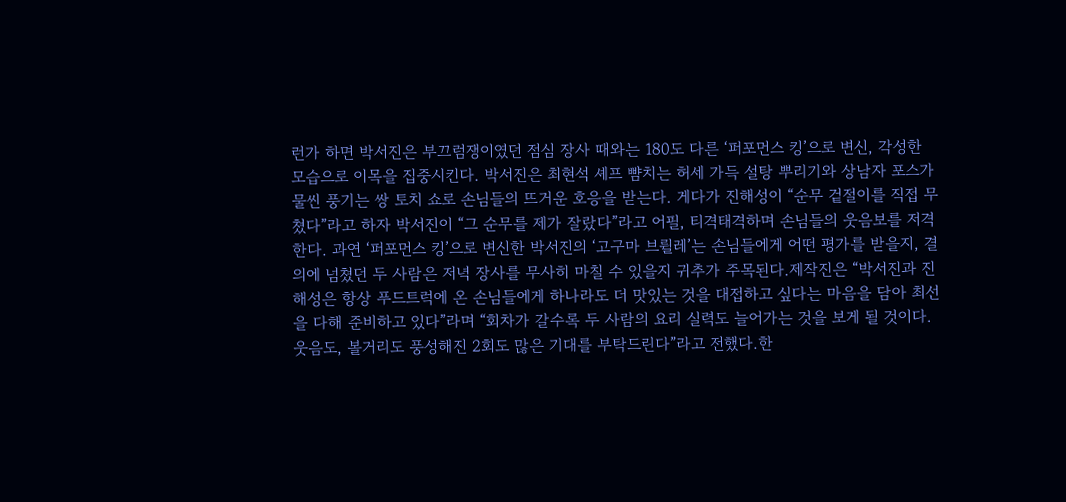런가 하면 박서진은 부끄럼쟁이였던 점심 장사 때와는 180도 다른 ‘퍼포먼스 킹’으로 변신, 각성한 모습으로 이목을 집중시킨다. 박서진은 최현석 셰프 뺨치는 허세 가득 설탕 뿌리기와 상남자 포스가 물씬 풍기는 쌍 토치 쇼로 손님들의 뜨거운 호응을 받는다. 게다가 진해성이 “순무 겉절이를 직접 무쳤다”라고 하자 박서진이 “그 순무를 제가 잘랐다”라고 어필, 티격태격하며 손님들의 웃음보를 저격한다. 과연 ‘퍼포먼스 킹’으로 변신한 박서진의 ‘고구마 브륄레’는 손님들에게 어떤 평가를 받을지, 결의에 넘쳤던 두 사람은 저녁 장사를 무사히 마칠 수 있을지 귀추가 주목된다.제작진은 “박서진과 진해성은 항상 푸드트럭에 온 손님들에게 하나라도 더 맛있는 것을 대접하고 싶다는 마음을 담아 최선을 다해 준비하고 있다”라며 “회차가 갈수록 두 사람의 요리 실력도 늘어가는 것을 보게 될 것이다. 웃음도, 볼거리도 풍성해진 2회도 많은 기대를 부탁드린다”라고 전했다.한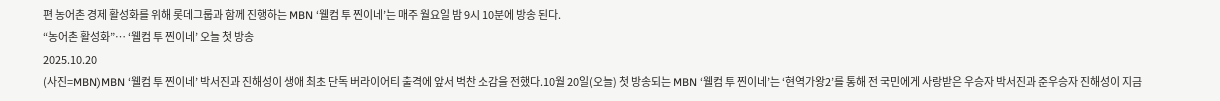편 농어촌 경제 활성화를 위해 롯데그룹과 함께 진행하는 MBN ‘웰컴 투 찐이네’는 매주 월요일 밤 9시 10분에 방송 된다.
“농어촌 활성화”… ‘웰컴 투 찐이네’ 오늘 첫 방송
2025.10.20
(사진=MBN)MBN ‘웰컴 투 찐이네’ 박서진과 진해성이 생애 최초 단독 버라이어티 출격에 앞서 벅찬 소감을 전했다.10월 20일(오늘) 첫 방송되는 MBN ‘웰컴 투 찐이네’는 ‘현역가왕2’를 통해 전 국민에게 사랑받은 우승자 박서진과 준우승자 진해성이 지금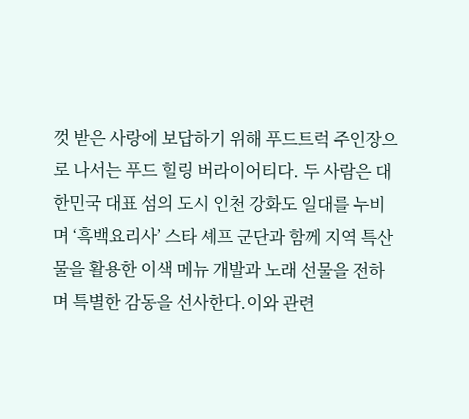껏 받은 사랑에 보답하기 위해 푸드트럭 주인장으로 나서는 푸드 힐링 버라이어티다. 두 사람은 대한민국 대표 섬의 도시 인천 강화도 일대를 누비며 ‘흑백요리사’ 스타 셰프 군단과 함께 지역 특산물을 활용한 이색 메뉴 개발과 노래 선물을 전하며 특별한 감동을 선사한다.이와 관련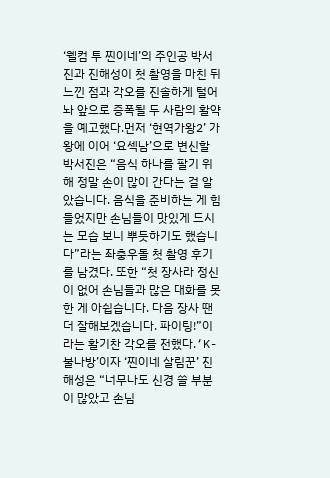‘웰컴 투 찐이네’의 주인공 박서진과 진해성이 첫 촬영을 마친 뒤 느낀 점과 각오를 진솔하게 털어놔 앞으로 증폭될 두 사람의 활약을 예고했다.먼저 ‘현역가왕2’ 가왕에 이어 ‘요섹남’으로 변신할 박서진은 “음식 하나를 팔기 위해 정말 손이 많이 간다는 걸 알았습니다. 음식을 준비하는 게 힘들었지만 손님들이 맛있게 드시는 모습 보니 뿌듯하기도 했습니다”라는 좌충우돌 첫 촬영 후기를 남겼다. 또한 “첫 장사라 정신이 없어 손님들과 많은 대화를 못한 게 아쉽습니다. 다음 장사 땐 더 잘해보겠습니다. 파이팅!”이라는 활기찬 각오를 전했다.‘K-불나방’이자 ‘찐이네 살림꾼’ 진해성은 “너무나도 신경 쓸 부분이 많았고 손님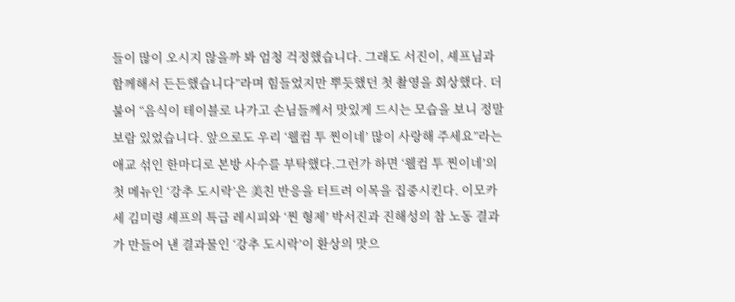들이 많이 오시지 않을까 봐 엄청 걱정했습니다. 그래도 서진이, 셰프님과 함께해서 든든했습니다”라며 힘들었지만 뿌듯했던 첫 촬영을 회상했다. 더불어 “음식이 테이블로 나가고 손님들께서 맛있게 드시는 모습을 보니 정말 보람 있었습니다. 앞으로도 우리 ‘웰컴 투 찐이네’ 많이 사랑해 주세요”라는 애교 섞인 한마디로 본방 사수를 부탁했다.그런가 하면 ‘웰컴 투 찐이네’의 첫 메뉴인 ‘강추 도시락’은 美친 반응을 터트려 이목을 집중시킨다. 이모카세 김미령 셰프의 특급 레시피와 ‘찐 형제’ 박서진과 진해성의 참 노동 결과가 만들어 낸 결과물인 ‘강추 도시락’이 환상의 맛으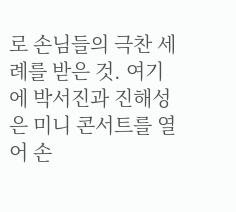로 손님들의 극찬 세례를 받은 것. 여기에 박서진과 진해성은 미니 콘서트를 열어 손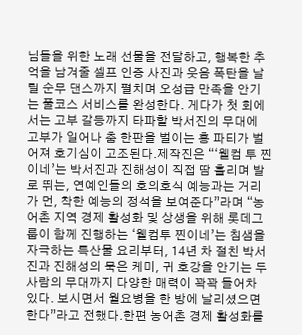님들을 위한 노래 선물을 전달하고, 행복한 추억을 남겨줄 셀프 인증 사진과 웃음 폭탄을 날릴 순무 댄스까지 펼치며 오성급 만족을 안기는 풀코스 서비스를 완성한다. 게다가 첫 회에서는 고부 갈등까지 타파할 박서진의 무대에 고부가 일어나 춤 한판을 벌이는 흥 파티가 벌어져 호기심이 고조된다.제작진은 “‘웰컴 투 찐이네’는 박서진과 진해성이 직접 땀 흘리며 발로 뛰는, 연예인들의 호의호식 예능과는 거리가 먼, 착한 예능의 정석을 보여준다”라며 “농어촌 지역 경제 활성화 및 상생을 위해 롯데그룹이 함께 진행하는 ‘웰컴투 찐이네’는 침샘을 자극하는 특산물 요리부터, 14년 차 절친 박서진과 진해성의 묵은 케미, 귀 호강을 안기는 두 사람의 무대까지 다양한 매력이 꽉꽉 들어차 있다. 보시면서 월요병을 한 방에 날리셨으면 한다”라고 전했다.한편 농어촌 경제 활성화를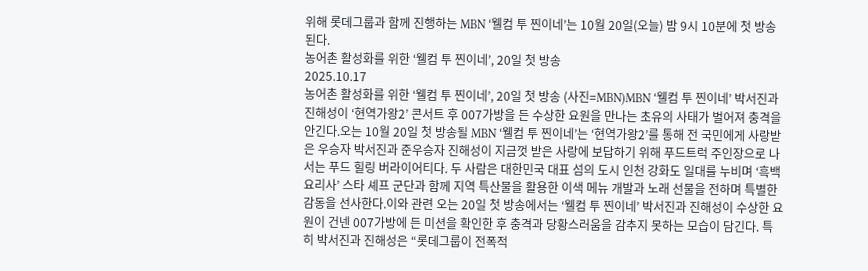위해 롯데그룹과 함께 진행하는 MBN ‘웰컴 투 찐이네’는 10월 20일(오늘) 밤 9시 10분에 첫 방송 된다.
농어촌 활성화를 위한 ‘웰컴 투 찐이네’, 20일 첫 방송
2025.10.17
농어촌 활성화를 위한 ‘웰컴 투 찐이네’, 20일 첫 방송 (사진=MBN)MBN ‘웰컴 투 찐이네’ 박서진과 진해성이 ‘현역가왕2’ 콘서트 후 007가방을 든 수상한 요원을 만나는 초유의 사태가 벌어져 충격을 안긴다.오는 10월 20일 첫 방송될 MBN ‘웰컴 투 찐이네’는 ‘현역가왕2’를 통해 전 국민에게 사랑받은 우승자 박서진과 준우승자 진해성이 지금껏 받은 사랑에 보답하기 위해 푸드트럭 주인장으로 나서는 푸드 힐링 버라이어티다. 두 사람은 대한민국 대표 섬의 도시 인천 강화도 일대를 누비며 ‘흑백요리사’ 스타 셰프 군단과 함께 지역 특산물을 활용한 이색 메뉴 개발과 노래 선물을 전하며 특별한 감동을 선사한다.이와 관련 오는 20일 첫 방송에서는 ‘웰컴 투 찐이네’ 박서진과 진해성이 수상한 요원이 건넨 007가방에 든 미션을 확인한 후 충격과 당황스러움을 감추지 못하는 모습이 담긴다. 특히 박서진과 진해성은 “롯데그룹이 전폭적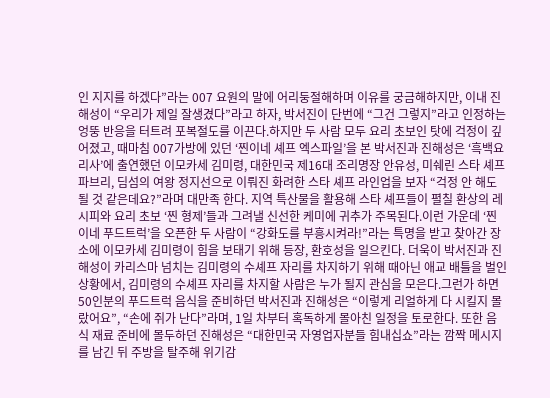인 지지를 하겠다”라는 007 요원의 말에 어리둥절해하며 이유를 궁금해하지만, 이내 진해성이 “우리가 제일 잘생겼다”라고 하자, 박서진이 단번에 “그건 그렇지”라고 인정하는 엉뚱 반응을 터트려 포복절도를 이끈다.하지만 두 사람 모두 요리 초보인 탓에 걱정이 깊어졌고, 때마침 007가방에 있던 ‘찐이네 셰프 엑스파일’을 본 박서진과 진해성은 ‘흑백요리사’에 출연했던 이모카세 김미령, 대한민국 제16대 조리명장 안유성, 미쉐린 스타 셰프 파브리, 딤섬의 여왕 정지선으로 이뤄진 화려한 스타 셰프 라인업을 보자 “걱정 안 해도 될 것 같은데요?”라며 대만족 한다. 지역 특산물을 활용해 스타 셰프들이 펼칠 환상의 레시피와 요리 초보 ‘찐 형제’들과 그려낼 신선한 케미에 귀추가 주목된다.이런 가운데 ‘찐이네 푸드트럭’을 오픈한 두 사람이 “강화도를 부흥시켜라!”라는 특명을 받고 찾아간 장소에 이모카세 김미령이 힘을 보태기 위해 등장, 환호성을 일으킨다. 더욱이 박서진과 진해성이 카리스마 넘치는 김미령의 수셰프 자리를 차지하기 위해 때아닌 애교 배틀을 벌인 상황에서, 김미령의 수셰프 자리를 차지할 사람은 누가 될지 관심을 모은다.그런가 하면 50인분의 푸드트럭 음식을 준비하던 박서진과 진해성은 “이렇게 리얼하게 다 시킬지 몰랐어요”, “손에 쥐가 난다”라며, 1일 차부터 혹독하게 몰아친 일정을 토로한다. 또한 음식 재료 준비에 몰두하던 진해성은 “대한민국 자영업자분들 힘내십쇼”라는 깜짝 메시지를 남긴 뒤 주방을 탈주해 위기감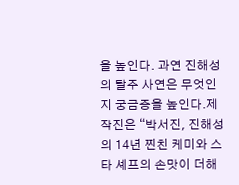을 높인다. 과연 진해성의 탈주 사연은 무엇인지 궁금증을 높인다.제작진은 “박서진, 진해성의 14년 찐친 케미와 스타 셰프의 손맛이 더해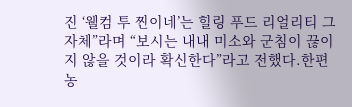진 ‘웰컴 투 찐이네’는 힐링 푸드 리얼리티 그 자체”라며 “보시는 내내 미소와 군침이 끊이지 않을 것이라 확신한다”라고 전했다.한편 농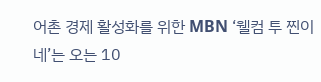어촌 경제 활성화를 위한 MBN ‘웰컴 투 찐이네’는 오는 10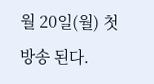월 20일(월) 첫 방송 된다.